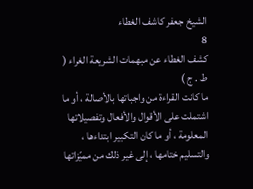الشيخ جعفر كاشف الغطاء
8
كشف الغطاء عن مبهمات الشريعة الغراء ( ط . ج )
ما كانت القراءة من واجباتها بالأصالة ، أو ما اشتملت على الأقوال والأفعال وتفصيلاتها المعلومة ، أو ما كان التكبير ابتداءها ، والتسليم ختامها ، إلى غير ذلك من مميّزاتها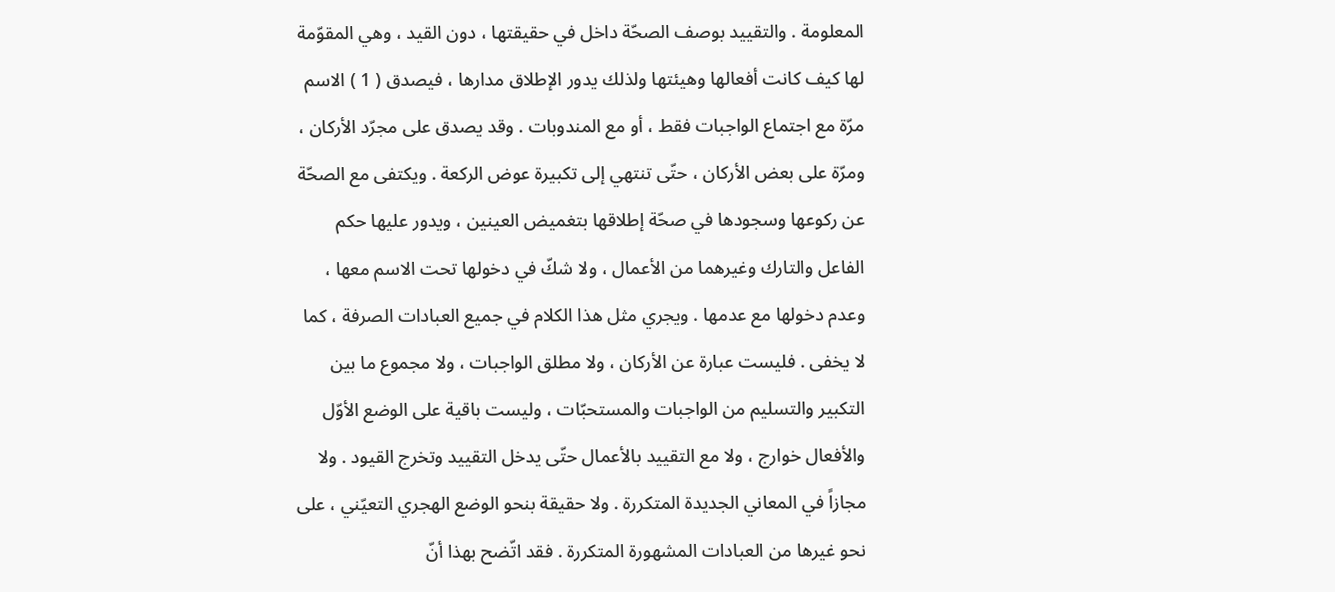المعلومة . والتقييد بوصف الصحّة داخل في حقيقتها ، دون القيد ، وهي المقوّمة لها كيف كانت أفعالها وهيئتها ولذلك يدور الإطلاق مدارها ، فيصدق ( 1 ) الاسم مرّة مع اجتماع الواجبات فقط ، أو مع المندوبات . وقد يصدق على مجرّد الأركان ، ومرّة على بعض الأركان ، حتّى تنتهي إلى تكبيرة عوض الركعة . ويكتفى مع الصحّة عن ركوعها وسجودها في صحّة إطلاقها بتغميض العينين ، ويدور عليها حكم الفاعل والتارك وغيرهما من الأعمال ، ولا شكّ في دخولها تحت الاسم معها ، وعدم دخولها مع عدمها . ويجري مثل هذا الكلام في جميع العبادات الصرفة ، كما لا يخفى . فليست عبارة عن الأركان ، ولا مطلق الواجبات ، ولا مجموع ما بين التكبير والتسليم من الواجبات والمستحبّات ، وليست باقية على الوضع الأوّل والأفعال خوارج ، ولا مع التقييد بالأعمال حتّى يدخل التقييد وتخرج القيود . ولا مجازاً في المعاني الجديدة المتكررة . ولا حقيقة بنحو الوضع الهجري التعيّني ، على نحو غيرها من العبادات المشهورة المتكررة . فقد اتّضح بهذا أنّ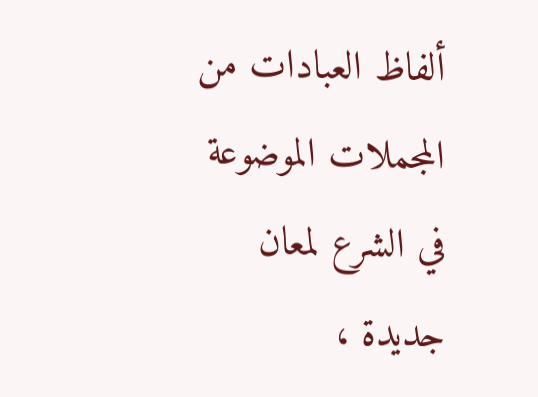ألفاظ العبادات من المجملات الموضوعة في الشرع لمعان جديدة ،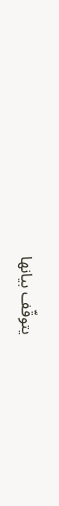يتوقّف بيانها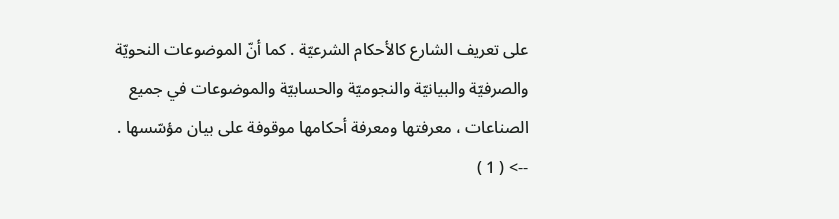على تعريف الشارع كالأحكام الشرعيّة . كما أنّ الموضوعات النحويّة والصرفيّة والبيانيّة والنجوميّة والحسابيّة والموضوعات في جميع الصناعات ، معرفتها ومعرفة أحكامها موقوفة على بيان مؤسّسها .
--> ( 1 )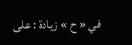في « ح » زيادة : على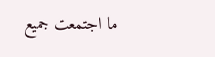ما اجتمعت جميع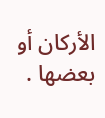الأركان أو بعضها .